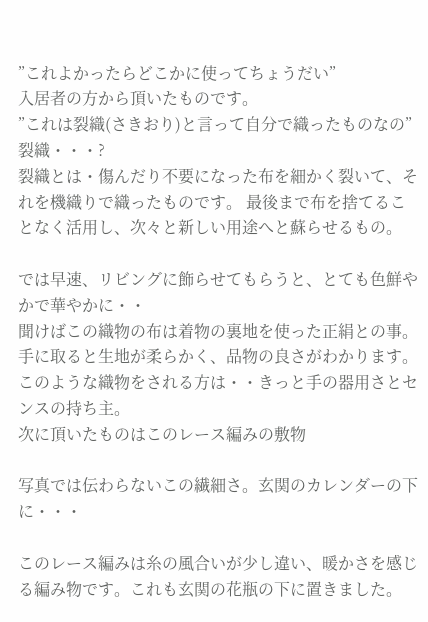”これよかったらどこかに使ってちょうだい”
入居者の方から頂いたものです。
”これは裂織(さきおり)と言って自分で織ったものなの”
裂織・・・?
裂織とは・傷んだり不要になった布を細かく裂いて、それを機織りで織ったものです。 最後まで布を捨てることなく活用し、次々と新しい用途へと蘇らせるもの。

では早速、リビングに飾らせてもらうと、とても色鮮やかで華やかに・・
聞けばこの織物の布は着物の裏地を使った正絹との事。
手に取ると生地が柔らかく、品物の良さがわかります。
このような織物をされる方は・・きっと手の器用さとセンスの持ち主。
次に頂いたものはこのレース編みの敷物

写真では伝わらないこの繊細さ。玄関のカレンダーの下に・・・

このレース編みは糸の風合いが少し違い、暖かさを感じる編み物です。これも玄関の花瓶の下に置きました。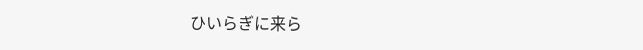ひいらぎに来ら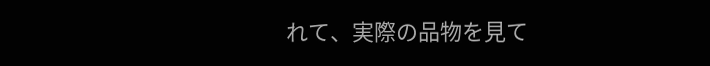れて、実際の品物を見て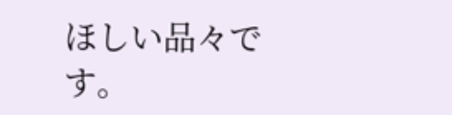ほしい品々です。